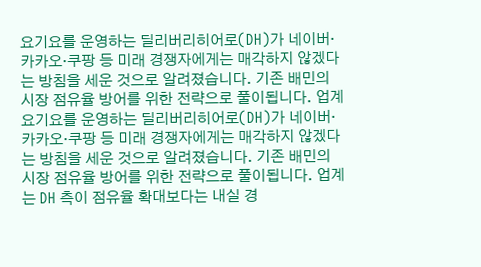요기요를 운영하는 딜리버리히어로(DH)가 네이버·카카오·쿠팡 등 미래 경쟁자에게는 매각하지 않겠다는 방침을 세운 것으로 알려졌습니다. 기존 배민의 시장 점유율 방어를 위한 전략으로 풀이됩니다. 업계
요기요를 운영하는 딜리버리히어로(DH)가 네이버·카카오·쿠팡 등 미래 경쟁자에게는 매각하지 않겠다는 방침을 세운 것으로 알려졌습니다. 기존 배민의 시장 점유율 방어를 위한 전략으로 풀이됩니다. 업계는 DH 측이 점유율 확대보다는 내실 경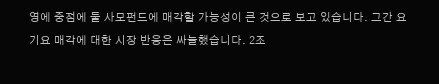영에 중점에 둘 사모펀드에 매각할 가능성이 큰 것으로 보고 있습니다. 그간 요기요 매각에 대한 시장 반응은 싸늘했습니다. 2조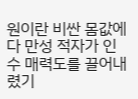원이란 비싼 몸값에다 만성 적자가 인수 매력도를 끌어내렸기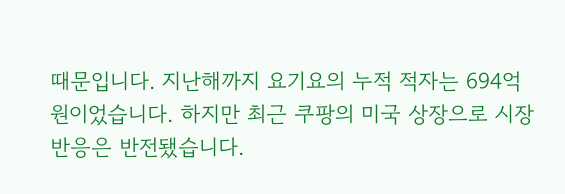때문입니다. 지난해까지 요기요의 누적 적자는 694억원이었습니다. 하지만 최근 쿠팡의 미국 상장으로 시장 반응은 반전됐습니다.